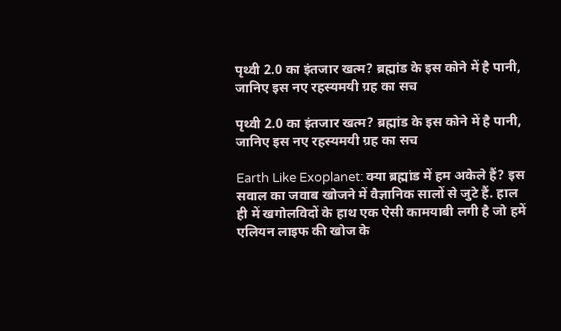पृथ्वी 2.0 का इंतजार खत्म? ब्रह्मांड के इस कोने में है पानी, जानिए इस नए रहस्यमयी ग्रह का सच

पृथ्वी 2.0 का इंतजार खत्म? ब्रह्मांड के इस कोने में है पानी, जानिए इस नए रहस्यमयी ग्रह का सच

Earth Like Exoplanet: क्या ब्रह्मांड में हम अकेले हैं? इस सवाल का जवाब खोजने में वैज्ञानिक सालों से जुटे हैं. हाल ही में खगोलविदों के हाथ एक ऐसी कामयाबी लगी है जो हमें एलियन लाइफ की खोज के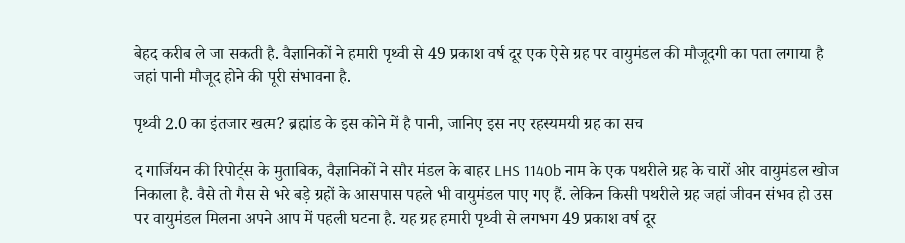बेहद करीब ले जा सकती है. वैज्ञानिकों ने हमारी पृथ्वी से 49 प्रकाश वर्ष दूर एक ऐसे ग्रह पर वायुमंडल की मौजूदगी का पता लगाया है जहां पानी मौजूद होने की पूरी संभावना है.

पृथ्वी 2.0 का इंतजार खत्म? ब्रह्मांड के इस कोने में है पानी, जानिए इस नए रहस्यमयी ग्रह का सच

द गार्जियन की रिपोर्ट्स के मुताबिक, वैज्ञानिकों ने सौर मंडल के बाहर LHS 1140b नाम के एक पथरीले ग्रह के चारों ओर वायुमंडल खोज निकाला है. वैसे तो गैस से भरे बड़े ग्रहों के आसपास पहले भी वायुमंडल पाए गए हैं. लेकिन किसी पथरीले ग्रह जहां जीवन संभव हो उस पर वायुमंडल मिलना अपने आप में पहली घटना है. यह ग्रह हमारी पृथ्वी से लगभग 49 प्रकाश वर्ष दूर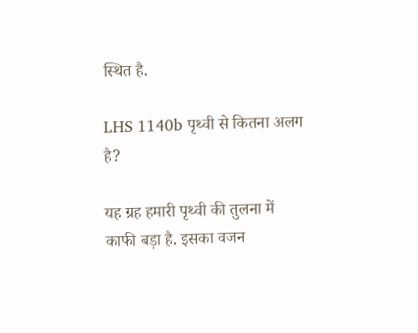स्थित है.

LHS 1140b पृथ्वी से कितना अलग है?

यह ग्रह हमारी पृथ्वी की तुलना में काफी बड़ा है. इसका वजन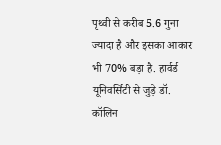पृथ्वी से करीब 5.6 गुना ज्यादा है और इसका आकार भी 70% बड़ा है. हार्वर्ड यूनिवर्सिटी से जुड़े डॉ. कॉलिन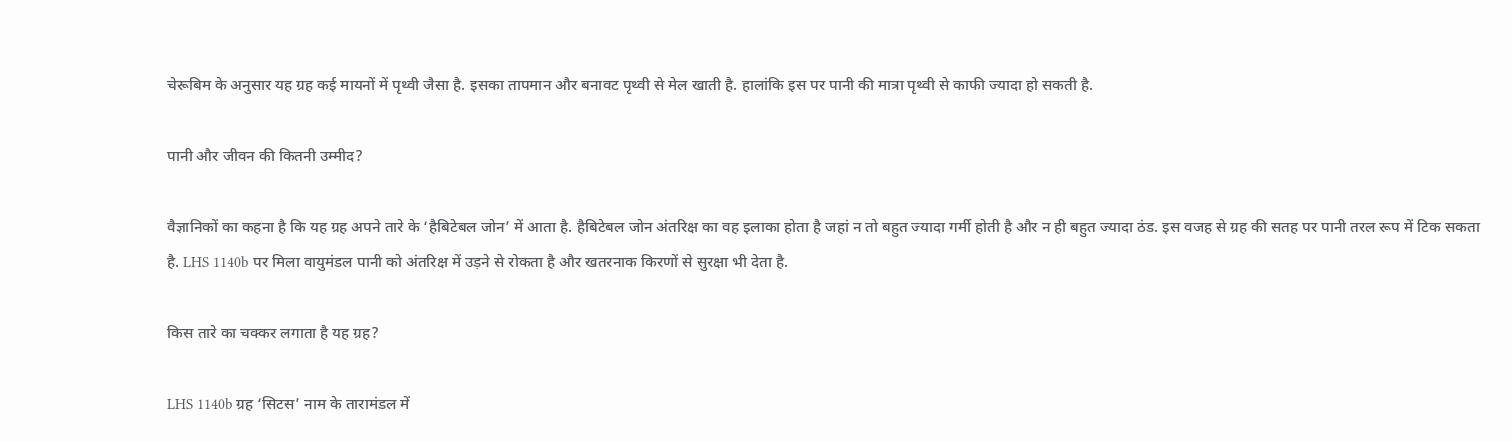चेरूबिम के अनुसार यह ग्रह कई मायनों में पृथ्वी जैसा है. इसका तापमान और बनावट पृथ्वी से मेल खाती है. हालांकि इस पर पानी की मात्रा पृथ्वी से काफी ज्यादा हो सकती है.

पानी और जीवन की कितनी उम्मीद?

वैज्ञानिकों का कहना है कि यह ग्रह अपने तारे के ‘हैबिटेबल जोन’ में आता है. हैबिटेबल जोन अंतरिक्ष का वह इलाका होता है जहां न तो बहुत ज्यादा गर्मी होती है और न ही बहुत ज्यादा ठंड. इस वजह से ग्रह की सतह पर पानी तरल रूप में टिक सकता है. LHS 1140b पर मिला वायुमंडल पानी को अंतरिक्ष में उड़ने से रोकता है और खतरनाक किरणों से सुरक्षा भी देता है.

किस तारे का चक्कर लगाता है यह ग्रह?

LHS 1140b ग्रह ‘सिटस’ नाम के तारामंडल में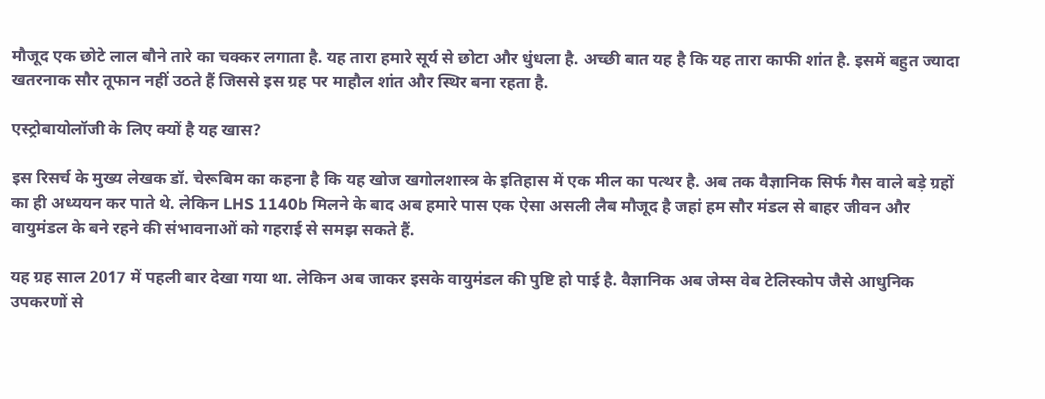मौजूद एक छोटे लाल बौने तारे का चक्कर लगाता है. यह तारा हमारे सूर्य से छोटा और धुंधला है. अच्छी बात यह है कि यह तारा काफी शांत है. इसमें बहुत ज्यादा खतरनाक सौर तूफान नहीं उठते हैं जिससे इस ग्रह पर माहौल शांत और स्थिर बना रहता है.

एस्ट्रोबायोलॉजी के लिए क्यों है यह खास?

इस रिसर्च के मुख्य लेखक डॉ. चेरूबिम का कहना है कि यह खोज खगोलशास्त्र के इतिहास में एक मील का पत्थर है. अब तक वैज्ञानिक सिर्फ गैस वाले बड़े ग्रहों का ही अध्ययन कर पाते थे. लेकिन LHS 1140b मिलने के बाद अब हमारे पास एक ऐसा असली लैब मौजूद है जहां हम सौर मंडल से बाहर जीवन और वायुमंडल के बने रहने की संभावनाओं को गहराई से समझ सकते हैं.

यह ग्रह साल 2017 में पहली बार देखा गया था. लेकिन अब जाकर इसके वायुमंडल की पुष्टि हो पाई है. वैज्ञानिक अब जेम्स वेब टेलिस्कोप जैसे आधुनिक उपकरणों से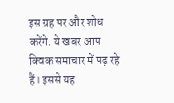इस ग्रह पर और शोध करेंगे. ये खबर आप क्विक समाचार में पढ़ रहे हैं। इससे यह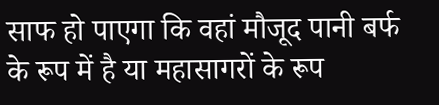साफ हो पाएगा कि वहां मौजूद पानी बर्फ के रूप में है या महासागरों के रूप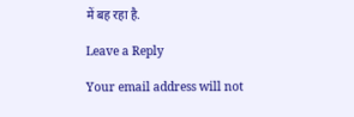में बह रहा है.

Leave a Reply

Your email address will not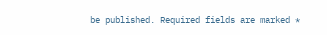be published. Required fields are marked *